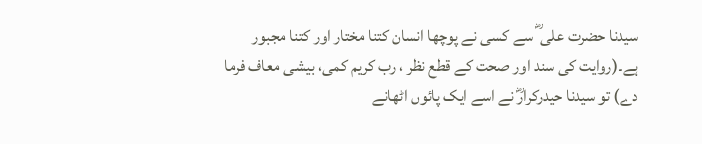سیدنا حضرت علی ؓ سے کسی نے پوچھا انسان کتنا مختار اور کتنا مجبور ہے۔(روایت کی سند اور صحت کے قطع نظر ، رب کریم کمی، بیشی معاف فرما دے) تو سیدنا حیدرکرارؓ نے اسے ایک پائوں اٹھانے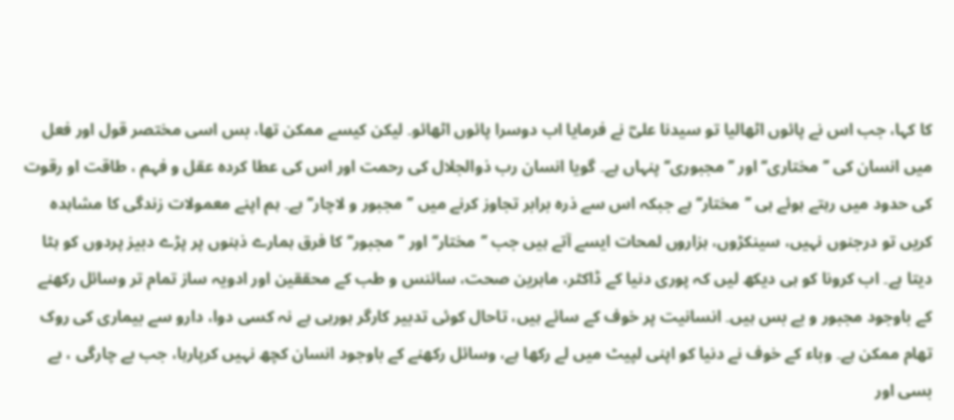کا کہا، جب اس نے پائوں اٹھالیا تو سیدنا علیؓ نے فرمایا اب دوسرا پائوں اٹھائو۔ لیکن کیسے ممکن تھا، بس اسی مختصر قول اور فعل میں انسان کی ’’مختاری‘‘ اور ’’مجبوری‘‘ پنہاں ہے۔ گویا انسان رب ذوالجلال کی رحمت اور اس کی عطا کردہ عقل و فہم ، طاقت او رقوت کی حدود میں رہتے ہوئے ہی ’’مختار‘‘ہے جبکہ اس سے ذرہ برابر تجاوز کرنے میں ’’مجبور و لاچار‘‘ ہے۔ ہم اپنے معمولات زندگی کا مشاہدہ کریں تو درجنوں نہیں، سینکڑوں، ہزاروں لمحات ایسے آتے ہیں جب ’’مختار‘‘ اور ’’مجبور‘‘ کا فرق ہمارے ذہنوں پر پڑے دبیز پردوں کو ہٹا دیتا ہے۔ اب کرونا کو ہی دیکھ لیں کہ پوری دنیا کے ڈاکٹر، ماہرین صحت، سائنس و طب کے محققین اور ادویہ ساز تمام تر وسائل رکھنے کے باوجود مجبور و بے بس ہیں۔ انسانیت پر خوف کے سائے ہیں، تاحال کوئی تدبیر کارگر ہورہی ہے نہ کسی دوا، دارو سے بیماری کی روک تھام ممکن ہے۔ وباء کے خوف نے دنیا کو اپنی لپیٹ میں لے رکھا ہے، وسائل رکھنے کے باوجود انسان کچھ نہیں کرپارہا، جب بے چارگی ، بے بسی اور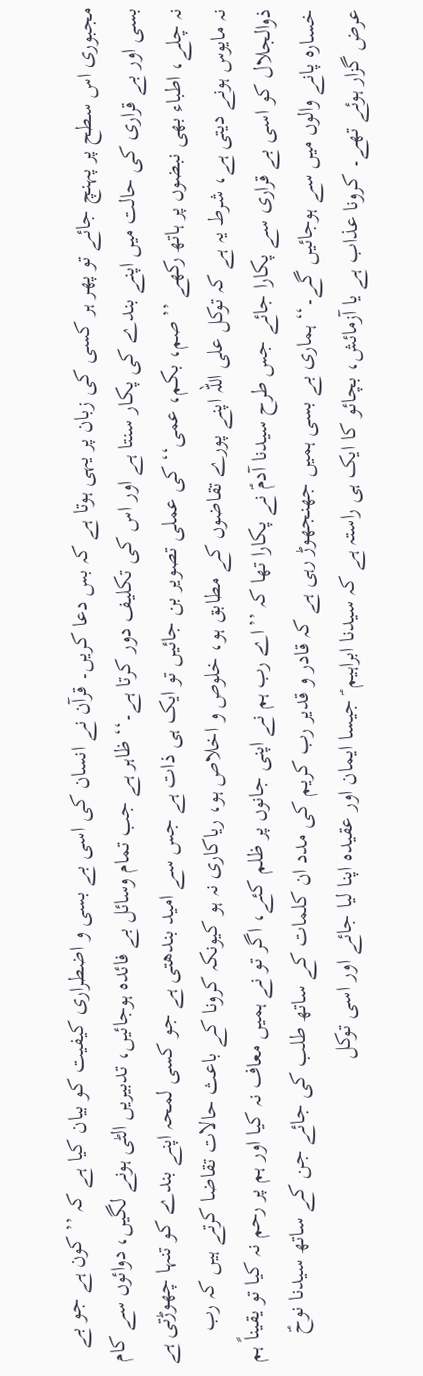مجبوری اس سطح پر پہنچ جائے تو پھر ہر کسی کی زبان پر یہی ہوتا ہے کہ بس دعا کریں۔ قرآن نے انسان کی اسی بے بسی و اضطراری کیفیت کو بیان کیا ہے کہ ’’کون ہے جو بے بسی اور بے قراری کی حالت میں اپنے بندے کی پکار سنتا ہے اور اس کی تکلیف دور کرتا ہے۔‘‘ ظاہر ہے جب تمام وسائل بے فائدہ ہوجائیں، تدبیریں الٹی ہونے لگیں، دوائوں سے کام نہ چلے، اطباء بھی نبضوں پر ہاتھ رکھے ’’صم، بکم، عمی‘‘ کی عملی تصویر بن جائیں تو ایک ہی ذات ہے جس سے امید بندھتی ہے جو کسی لمحہ اپنے بندے کو تنہا چھوڑتی ہے نہ مایوس ہونے دیتی ہے، شرط یہ ہے کہ توکل علی اللہ اپنے پورے تقاضوں کے مطابق ہو، خلوص و اخلاص ہو، ریاکاری نہ ہو کیونکہ کرونا کے باعث حالات تقاضا کرتے ہیں کہ رب ذوالجلال کو اسی بے قراری سے پکارا جائے جس طرح سیدنا آدمؑ نے پکارا تھا کہ ’’اے رب ہم نے اپنی جانوں پر ظلم کئے، اگر تو نے ہمیں معاف نہ کیا اور ہم پر رحم نہ کیا تو یقیناً ہم خسارہ پانے والوں میں سے ہوجائیں گے۔‘‘ ہماری بے بسی ہمیں جھنجھوڑ رہی ہے کہ قادر و قدیر رب کریم کی مدد ان کلمات کے ساتھ طلب کی جائے جن کے ساتھ سیدنا نوحؑ عرض گزار ہوئے تھے۔ کرونا عذاب ہے یا آزمائش، بچائو کا ایک ہی راستہ ہے کہ سیدنا ابراہیم ؑ جیسا ایمان اور عقیدہ اپنا لیا جائے اور اسی توکل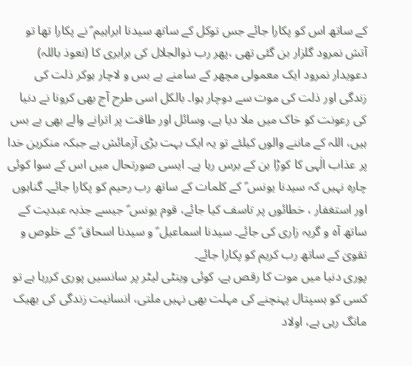کے ساتھ اس کو پکارا جائے جس توکل کے ساتھ سیدنا ابراہیم ؑ نے پکارا تھا تو آتش نمرود گلزار بن گئی تھی ،پھر رب ذوالجلال کی برابری کا (نعوذ باللہ) دعویدار نمرود ایک معمولی مچھر کے سامنے بے بس و لاچار ہوکر ذلت کی زندگی اور ذلت کی موت سے دوچار ہوا۔ بالکل اسی طرح آج بھی کرونا نے دنیا کی رعونت کو خاک میں ملا دیا ہے، وسائل اور طاقت پر اترانے والے بھی بے بس ہیں، اللہ کے ماننے والوں کیلئے تو یہ ایک بہت بڑی آزمائش ہے جبکہ منکرین خدا پر عذاب الٰہی کا کوڑا بن کے برس رہا ہے۔ ایسی صورتحال میں اس کے سوا کوئی چارہ نہیں کہ سیدنا یونس ؑ کے کلمات کے ساتھ رب رحیم کو پکارا جائے۔ گناہوں اور استغفار ، خطائوں پر تاسف کیا جائے، قوم یونس ؑ جیسے جذبہ عبدیت کے ساتھ آہ و گریہ زاری کی جائے۔ سیدنا اسماعیل ؑ و سیدنا اسحاق ؑ کے خلوص و تقویٰ کے ساتھ رب کریم کو پکارا جائے۔
پوری دنیا میں موت کا رقص ہے، کوئی وینٹی لیٹر پر سانسیں پوری کررہا ہے تو کسی کو ہسپتال پہنچنے کی مہلت بھی نہیں ملتی، انسانیت زندگی کی بھیک مانگ رہی ہے، اولاد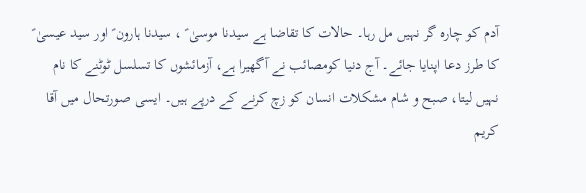آدم کو چارہ گر نہیں مل رہا۔ حالات کا تقاضا ہے سیدنا موسیٰ ؑ ، سیدنا ہارون ؑ اور سید عیسیٰ ؑ کا طرز دعا اپنایا جائے۔ آج دنیا کومصائب نے آگھیرا ہے، آزمائشوں کا تسلسل ٹوٹنے کا نام نہیں لیتا، صبح و شام مشکلات انسان کو زچ کرنے کے درپے ہیں۔ ایسی صورتحال میں آقا کریم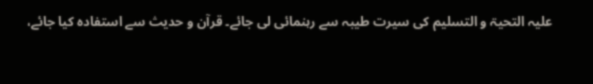علیہ التحیۃ و التسلیم کی سیرت طیبہ سے رہنمائی لی جائے۔ قرآن و حدیث سے استفادہ کیا جائے،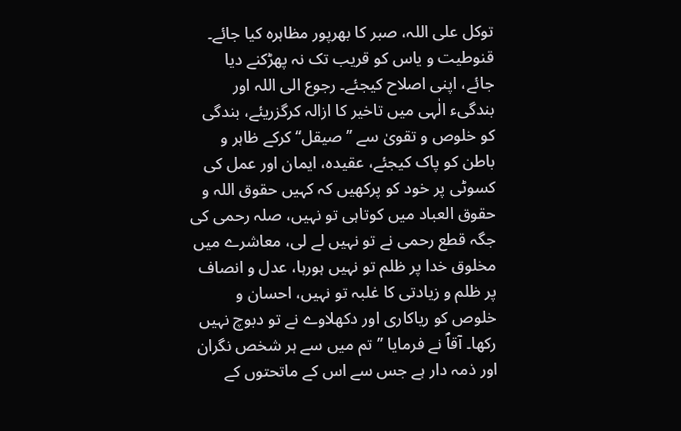توکل علی اللہ، صبر کا بھرپور مظاہرہ کیا جائے۔ قنوطیت و یاس کو قریب تک نہ پھڑکنے دیا جائے، اپنی اصلاح کیجئے۔ رجوع الی اللہ اور بندگیء الٰہی میں تاخیر کا ازالہ کرگزریئے، بندگی کو خلوص و تقویٰ سے ’’صیقل‘‘ کرکے ظاہر و باطن کو پاک کیجئے، عقیدہ، ایمان اور عمل کی کسوٹی پر خود کو پرکھیں کہ کہیں حقوق اللہ و حقوق العباد میں کوتاہی تو نہیں، صلہ رحمی کی جگہ قطع رحمی نے تو نہیں لے لی، معاشرے میں مخلوق خدا پر ظلم تو نہیں ہورہا، عدل و انصاف پر ظلم و زیادتی کا غلبہ تو نہیں، احسان و خلوص کو ریاکاری اور دکھلاوے نے تو دبوچ نہیں رکھا۔ آقاؐ نے فرمایا ’’تم میں سے ہر شخص نگران اور ذمہ دار ہے جس سے اس کے ماتحتوں کے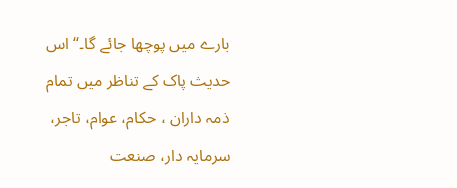بارے میں پوچھا جائے گا۔‘‘ اس حدیث پاک کے تناظر میں تمام ذمہ داران ، حکام، عوام، تاجر، سرمایہ دار، صنعت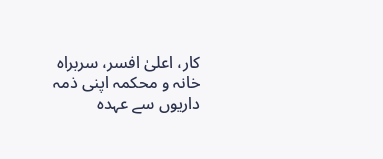کار، اعلیٰ افسر، سربراہ خانہ و محکمہ اپنی ذمہ داریوں سے عہدہ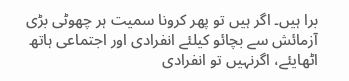برا ہیں۔ اگر ہیں تو پھر کرونا سمیت ہر چھوٹی بڑی آزمائش سے بچائو کیلئے انفرادی اور اجتماعی ہاتھ اٹھایئے، اگرنہیں تو انفرادی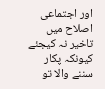اور اجتماعی اصلاح میں تاخیر نہ کیجئے کیونکہ پکار سننے والا تو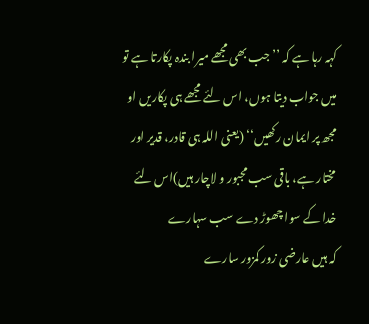کہہ رہا ہے کہ ’’جب بھی مجھے میرا بندہ پکارتا ہے تو میں جواب دیتا ہوں، اس لئے مجھے ہی پکاریں او مجھ پر ایمان رکھیں‘‘ (یعنی اللہ ہی قادر، قدیر اور مختار ہے، باقی سب مجبور و لاچار ہیں)اس لئے
خدا کے سوا چھوڑ دے سب سہارے
کہ ہیں عارضی زور کمزور سارے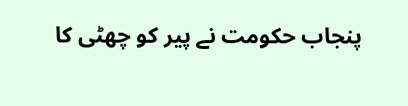پنجاب حکومت نے پیر کو چھٹی کا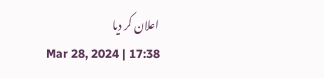اعلان کر دیا
Mar 28, 2024 | 17:38